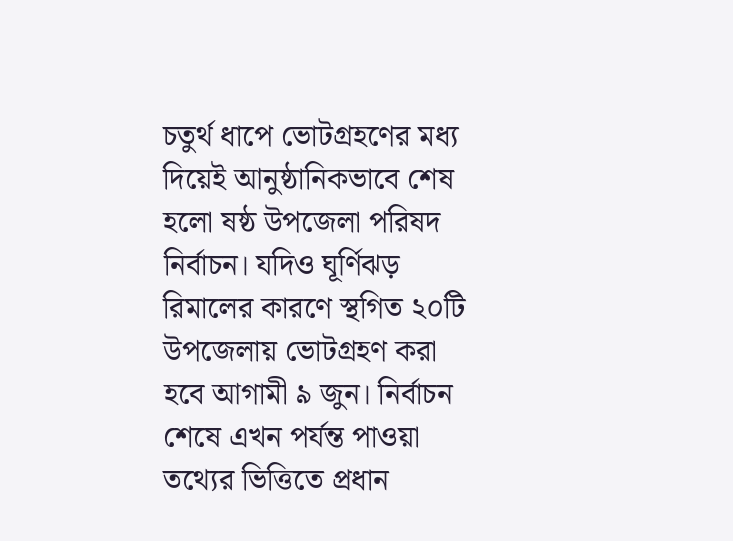চতুর্থ ধাপে ভোটগ্রহণের মধ্য দিয়েই আনুষ্ঠানিকভাবে শেষ হলো ষষ্ঠ উপজেলা পরিষদ নির্বাচন। যদিও ঘূর্ণিঝড় রিমালের কারণে স্থগিত ২০টি উপজেলায় ভোটগ্রহণ করা হবে আগামী ৯ জুন। নির্বাচন শেষে এখন পর্যন্ত পাওয়া তথ্যের ভিত্তিতে প্রধান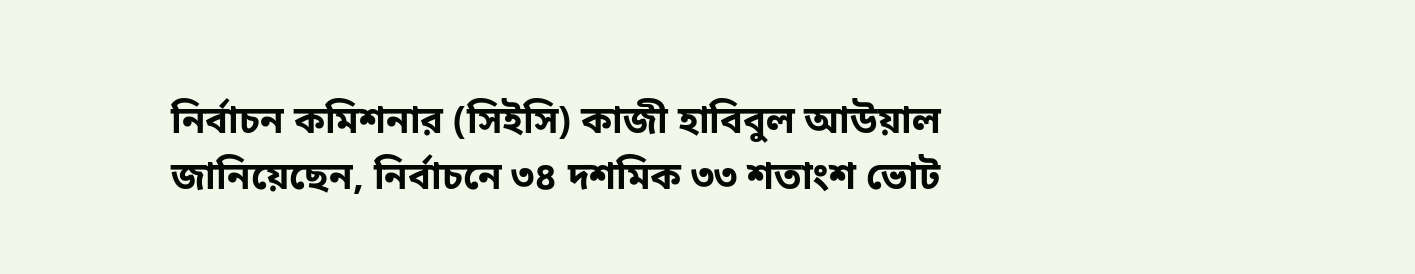নির্বাচন কমিশনার (সিইসি) কাজী হাবিবুল আউয়াল জানিয়েছেন, নির্বাচনে ৩৪ দশমিক ৩৩ শতাংশ ভোট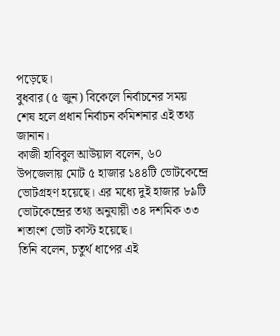পড়েছে।
বুধবার (৫ জুন) বিকেলে নির্বাচনের সময় শেষ হলে প্রধান নির্বাচন কমিশনার এই তথ্য জানান।
কাজী হাবিবুল আউয়াল বলেন, ৬০ উপজেলায় মোট ৫ হাজার ১৪৪টি ভোটকেন্দ্রে ভোটগ্রহণ হয়েছে। এর মধ্যে দুই হাজার ৮৯টি ভোটকেন্দ্রের তথ্য অনুযায়ী ৩৪ দশমিক ৩৩ শতাংশ ভোট কাস্ট হয়েছে।
তিনি বলেন, চতুর্থ ধাপের এই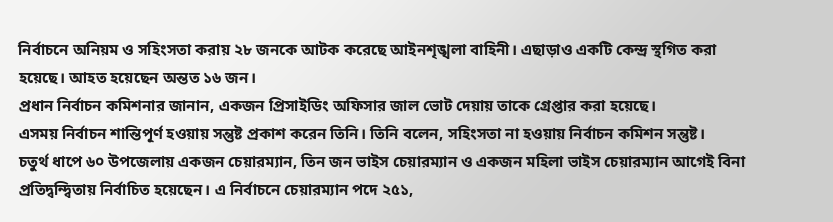নির্বাচনে অনিয়ম ও সহিংসতা করায় ২৮ জনকে আটক করেছে আইনশৃঙ্খলা বাহিনী। এছাড়াও একটি কেন্দ্র স্থগিত করা হয়েছে। আহত হয়েছেন অন্তত ১৬ জন।
প্রধান নির্বাচন কমিশনার জানান, একজন প্রিসাইডিং অফিসার জাল ভোট দেয়ায় তাকে গ্রেপ্তার করা হয়েছে।
এসময় নির্বাচন শান্তিপূর্ণ হওয়ায় সন্তুষ্ট প্রকাশ করেন তিনি। তিনি বলেন, সহিংসতা না হওয়ায় নির্বাচন কমিশন সন্তুষ্ট।
চতুর্থ ধাপে ৬০ উপজেলায় একজন চেয়ারম্যান, তিন জন ভাইস চেয়ারম্যান ও একজন মহিলা ভাইস চেয়ারম্যান আগেই বিনা প্রতিদ্বন্দ্বিতায় নির্বাচিত হয়েছেন। এ নির্বাচনে চেয়ারম্যান পদে ২৫১,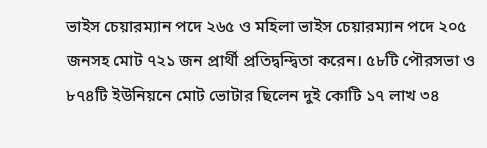ভাইস চেয়ারম্যান পদে ২৬৫ ও মহিলা ভাইস চেয়ারম্যান পদে ২০৫ জনসহ মোট ৭২১ জন প্রার্থী প্রতিদ্বন্দ্বিতা করেন। ৫৮টি পৌরসভা ও ৮৭৪টি ইউনিয়নে মোট ভোটার ছিলেন দুই কোটি ১৭ লাখ ৩৪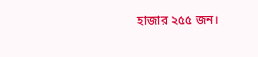হাজার ২৫৫ জন।